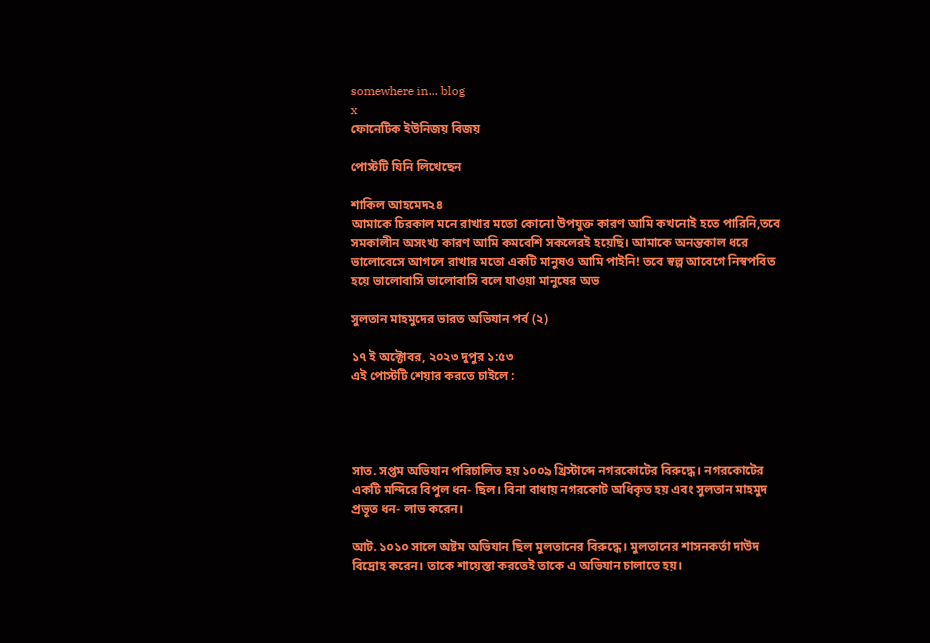somewhere in... blog
x
ফোনেটিক ইউনিজয় বিজয়

পোস্টটি যিনি লিখেছেন

শাকিল আহমেদ২৪
আমাকে চিরকাল মনে রাখার মতো কোনো উপযুক্ত কারণ আমি কখনোই হতে পারিনি,তবে সমকালীন অসংখ্য কারণ আমি কমবেশি সকলেরই হয়েছি। আমাকে অনন্তকাল ধরে ভালোবেসে আগলে রাখার মতো একটি মানুষও আমি পাইনি! তবে স্বল্প আবেগে নিস্বপবিত হয়ে ভালোবাসি ভালোবাসি বলে যাওয়া মানুষের অভ

সুলতান মাহমুদের ভারত অভিযান পর্ব (২)

১৭ ই অক্টোবর, ২০২৩ দুপুর ১:৫৩
এই পোস্টটি শেয়ার করতে চাইলে :




সাত. সপ্তম অভিযান পরিচালিত হয় ১০০৯ খ্রিস্টাব্দে নগরকোটের বিরুদ্ধে। নগরকোটের একটি মন্দিরে বিপুল ধন- ছিল। বিনা বাধায় নগরকোট অধিকৃত হয় এবং সুলতান মাহমুদ প্রভূত ধন- লাভ করেন।

আট. ১০১০ সালে অষ্টম অভিযান ছিল মুলতানের বিরুদ্ধে। মুলতানের শাসনকর্তা দাউদ বিদ্রোহ করেন। তাকে শায়েস্তা করতেই তাকে এ অভিযান চালাতে হয়।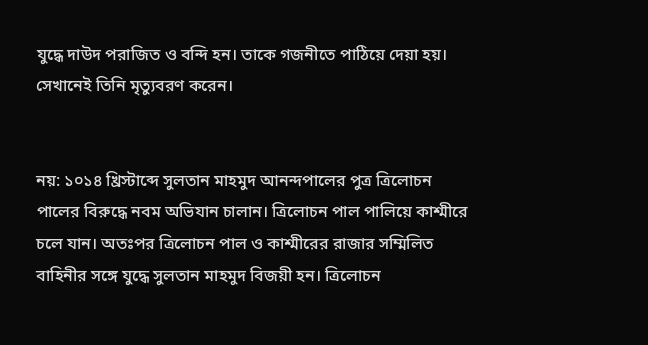যুদ্ধে দাউদ পরাজিত ও বন্দি হন। তাকে গজনীতে পাঠিয়ে দেয়া হয়। সেখানেই তিনি মৃত্যুবরণ করেন।


নয়: ১০১৪ খ্রিস্টাব্দে সুলতান মাহমুদ আনন্দপালের পুত্র ত্রিলোচন পালের বিরুদ্ধে নবম অভিযান চালান। ত্রিলোচন পাল পালিয়ে কাশ্মীরে চলে যান। অতঃপর ত্রিলোচন পাল ও কাশ্মীরের রাজার সম্মিলিত বাহিনীর সঙ্গে যুদ্ধে সুলতান মাহমুদ বিজয়ী হন। ত্রিলোচন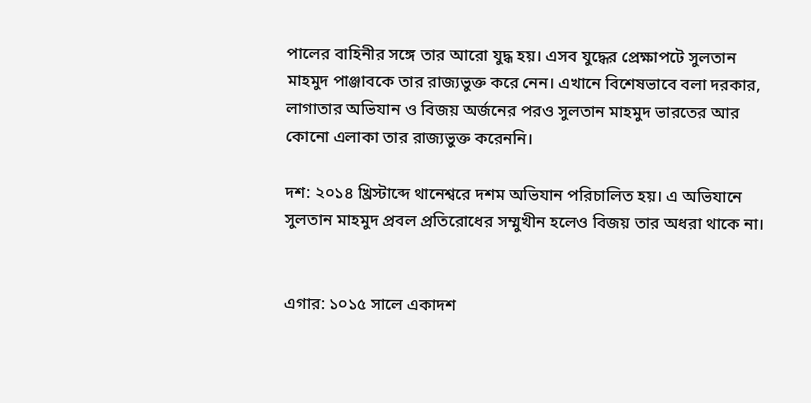পালের বাহিনীর সঙ্গে তার আরো যুদ্ধ হয়। এসব যুদ্ধের প্রেক্ষাপটে সুলতান মাহমুদ পাঞ্জাবকে তার রাজ্যভুক্ত করে নেন। এখানে বিশেষভাবে বলা দরকার, লাগাতার অভিযান ও বিজয় অর্জনের পরও সুলতান মাহমুদ ভারতের আর কোনো এলাকা তার রাজ্যভুক্ত করেননি।

দশ: ২০১৪ খ্রিস্টাব্দে থানেশ্বরে দশম অভিযান পরিচালিত হয়। এ অভিযানে সুলতান মাহমুদ প্রবল প্রতিরোধের সম্মুখীন হলেও বিজয় তার অধরা থাকে না।


এগার: ১০১৫ সালে একাদশ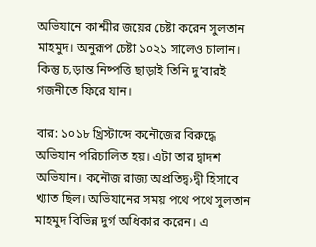অভিযানে কাশ্মীর জয়ের চেষ্টা করেন সুলতান মাহমুদ। অনুরূপ চেষ্টা ১০২১ সালেও চালান। কিন্তু চ‚ড়ান্ত নিষ্পত্তি ছাড়াই তিনি দু’বারই গজনীতে ফিরে যান।

বার: ১০১৮ খ্রিস্টাব্দে কনৌজের বিরুদ্ধে অভিযান পরিচালিত হয়। এটা তার দ্বাদশ অভিযান। কনৌজ রাজ্য অপ্রতিদ্ব›দ্বী হিসাবে খ্যাত ছিল। অভিযানের সময় পথে পথে সুলতান মাহমুদ বিভিন্ন দুর্গ অধিকার করেন। এ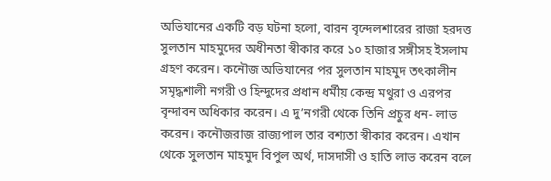অভিযানের একটি বড় ঘটনা হলো, বারন বৃন্দেলশারের রাজা হরদত্ত সুলতান মাহমুদের অধীনতা স্বীকার করে ১০ হাজার সঙ্গীসহ ইসলাম গ্রহণ করেন। কনৌজ অভিযানের পর সুলতান মাহমুদ তৎকালীন সমৃদ্ধশালী নগরী ও হিন্দুদের প্রধান ধর্মীয় কেন্দ্র মথুরা ও এরপর বৃন্দাবন অধিকার করেন। এ দু’নগরী থেকে তিনি প্রচুর ধন- লাভ করেন। কনৌজরাজ রাজ্যপাল তার বশ্যতা স্বীকার করেন। এখান থেকে সুলতান মাহমুদ বিপুল অর্থ, দাসদাসী ও হাতি লাভ করেন বলে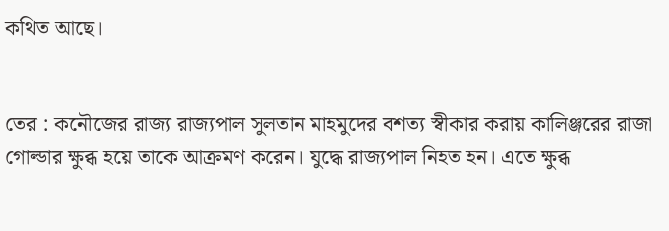কথিত আছে।


তের : কনৌজের রাজ্য রাজ্যপাল সুলতান মাহমুদের বশত্য স্বীকার করায় কালিঞ্জরের রাজা গোল্ডার ক্ষুব্ধ হয়ে তাকে আক্রমণ করেন। যুদ্ধে রাজ্যপাল নিহত হন। এতে ক্ষুব্ধ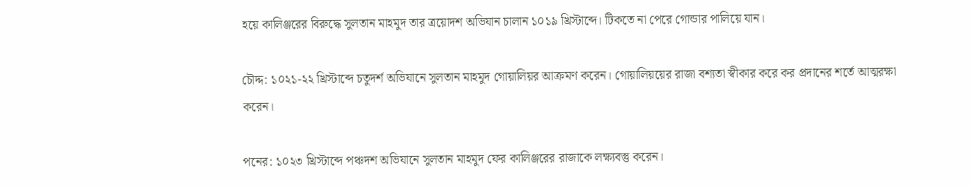হয়ে কালিঞ্জরের বিরুদ্ধে সুলতান মাহমুদ তার ত্রয়োদশ অভিযান চালান ১০১৯ খ্রিস্টাব্দে। টিকতে না পেরে গোন্ডার পালিয়ে যান।

চৌদ্দ: ১০২১-২২ খ্রিস্টাব্দে চতুদর্শ অভিযানে সুলতান মাহমুদ গোয়ালিয়র আক্রমণ করেন। গোয়ালিয়য়ের রাজা বশ্যতা স্বীকার করে কর প্রদানের শর্তে আত্মরক্ষা করেন।

পনের: ১০২৩ খ্রিস্টাব্দে পঞ্চদশ অভিযানে সুলতান মাহমুদ ফের কালিঞ্জরের রাজাকে লক্ষ্যবস্তু করেন।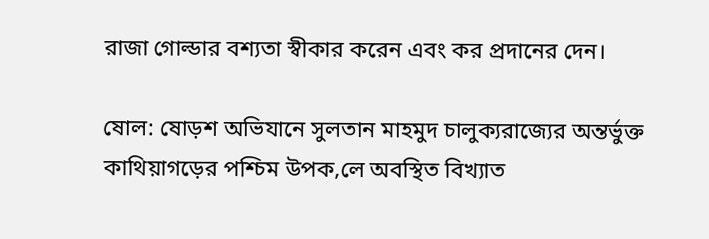রাজা গোল্ডার বশ্যতা স্বীকার করেন এবং কর প্রদানের দেন।

ষোল: ষোড়শ অভিযানে সুলতান মাহমুদ চালুক্যরাজ্যের অন্তর্ভুক্ত কাথিয়াগড়ের পশ্চিম উপক‚লে অবস্থিত বিখ্যাত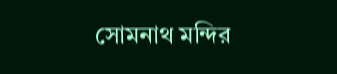সোমনাথ মন্দির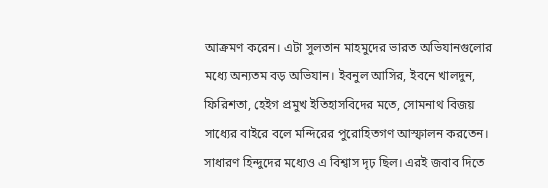আক্রমণ করেন। এটা সুলতান মাহমুদের ভারত অভিযানগুলোর মধ্যে অন্যতম বড় অভিযান। ইবনুল আসির, ইবনে খালদুন, ফিরিশতা, হেইগ প্রমুখ ইতিহাসবিদের মতে, সোমনাথ বিজয় সাধ্যের বাইরে বলে মন্দিরের পুরোহিতগণ আস্ফালন করতেন। সাধারণ হিন্দুদের মধ্যেও এ বিশ্বাস দৃঢ় ছিল। এরই জবাব দিতে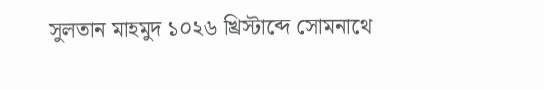সুলতান মাহমুদ ১০২৬ খ্রিস্টাব্দে সোমনাথে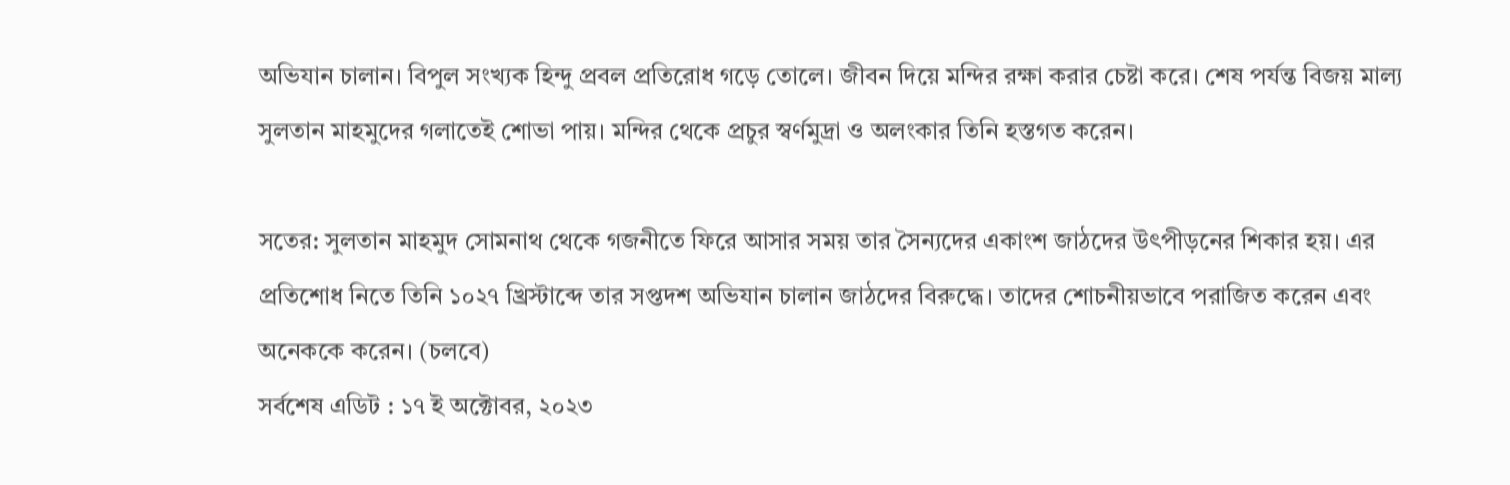অভিযান চালান। বিপুল সংখ্যক হিন্দু প্রবল প্রতিরোধ গড়ে তোলে। জীবন দিয়ে মন্দির রক্ষা করার চেষ্টা করে। শেষ পর্যন্ত বিজয় মাল্য সুলতান মাহমুদের গলাতেই শোভা পায়। মন্দির থেকে প্রচুর স্বর্ণমুদ্রা ও অলংকার তিনি হস্তগত করেন।

সতের: সুলতান মাহমুদ সোমনাথ থেকে গজনীতে ফিরে আসার সময় তার সৈন্যদের একাংশ জাঠদের উৎপীড়নের শিকার হয়। এর প্রতিশোধ নিতে তিনি ১০২৭ খ্রিস্টাব্দে তার সপ্তদশ অভিযান চালান জাঠদের বিরুদ্ধে। তাদের শোচনীয়ভাবে পরাজিত করেন এবং অনেককে করেন। (চলবে)
সর্বশেষ এডিট : ১৭ ই অক্টোবর, ২০২৩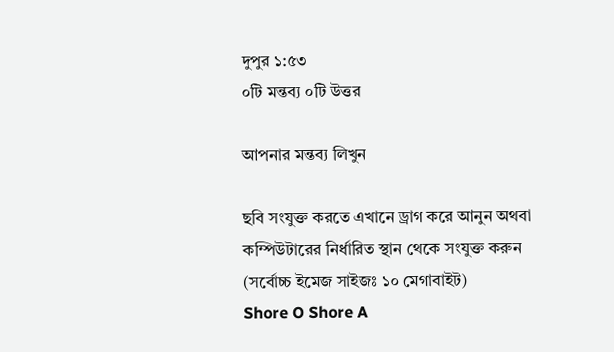দুপুর ১:৫৩
০টি মন্তব্য ০টি উত্তর

আপনার মন্তব্য লিখুন

ছবি সংযুক্ত করতে এখানে ড্রাগ করে আনুন অথবা কম্পিউটারের নির্ধারিত স্থান থেকে সংযুক্ত করুন (সর্বোচ্চ ইমেজ সাইজঃ ১০ মেগাবাইট)
Shore O Shore A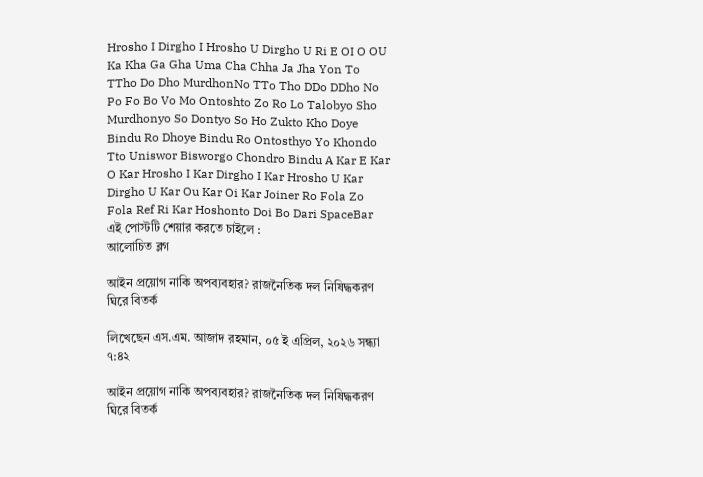Hrosho I Dirgho I Hrosho U Dirgho U Ri E OI O OU Ka Kha Ga Gha Uma Cha Chha Ja Jha Yon To TTho Do Dho MurdhonNo TTo Tho DDo DDho No Po Fo Bo Vo Mo Ontoshto Zo Ro Lo Talobyo Sho Murdhonyo So Dontyo So Ho Zukto Kho Doye Bindu Ro Dhoye Bindu Ro Ontosthyo Yo Khondo Tto Uniswor Bisworgo Chondro Bindu A Kar E Kar O Kar Hrosho I Kar Dirgho I Kar Hrosho U Kar Dirgho U Kar Ou Kar Oi Kar Joiner Ro Fola Zo Fola Ref Ri Kar Hoshonto Doi Bo Dari SpaceBar
এই পোস্টটি শেয়ার করতে চাইলে :
আলোচিত ব্লগ

আইন প্রয়োগ নাকি অপব্যবহার? রাজনৈতিক দল নিষিদ্ধকরণ ঘিরে বিতর্ক

লিখেছেন এস.এম. আজাদ রহমান, ০৫ ই এপ্রিল, ২০২৬ সন্ধ্যা ৭:৪২

আইন প্রয়োগ নাকি অপব্যবহার? রাজনৈতিক দল নিষিদ্ধকরণ ঘিরে বিতর্ক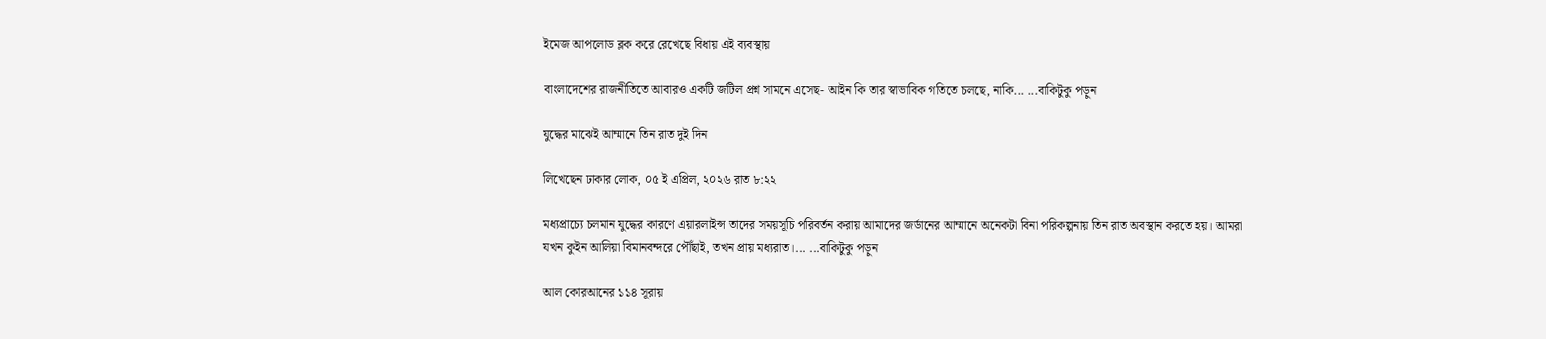ইমেজ আপলোড ব্লক করে রেখেছে বিধায় এই ব্যবস্থায়

বাংলাদেশের রাজনীতিতে আবারও একটি জটিল প্রশ্ন সামনে এসেছ- আইন কি তার স্বাভাবিক গতিতে চলছে, নাকি... ...বাকিটুকু পড়ুন

যুদ্ধের মাঝেই আম্মানে তিন রাত দুই দিন

লিখেছেন ঢাকার লোক, ০৫ ই এপ্রিল, ২০২৬ রাত ৮:২২

মধ্যপ্রাচ্যে চলমান যুদ্ধের কারণে এয়ারলাইন্স তাদের সময়সূচি পরিবর্তন করায় আমাদের জর্ডানের আম্মানে অনেকটা বিনা পরিকল্পনায় তিন রাত অবস্থান করতে হয়। আমরা যখন কুইন আলিয়া বিমানবন্দরে পৌঁছাই, তখন প্রায় মধ্যরাত।... ...বাকিটুকু পড়ুন

আল কোরআনের ১১৪ সূরায়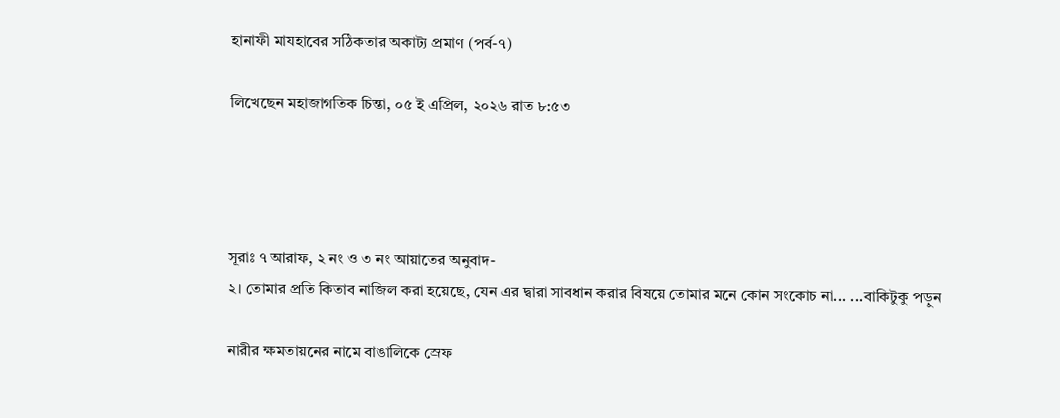হানাফী মাযহাবের সঠিকতার অকাট্য প্রমাণ (পর্ব-৭)

লিখেছেন মহাজাগতিক চিন্তা, ০৫ ই এপ্রিল, ২০২৬ রাত ৮:৫৩




সূরাঃ ৭ আরাফ, ২ নং ও ৩ নং আয়াতের অনুবাদ-
২। তোমার প্রতি কিতাব নাজিল করা হয়েছে, যেন এর দ্বারা সাবধান করার বিষয়ে তোমার মনে কোন সংকোচ না... ...বাকিটুকু পড়ুন

নারীর ক্ষমতায়নের নামে বাঙালিকে স্রেফ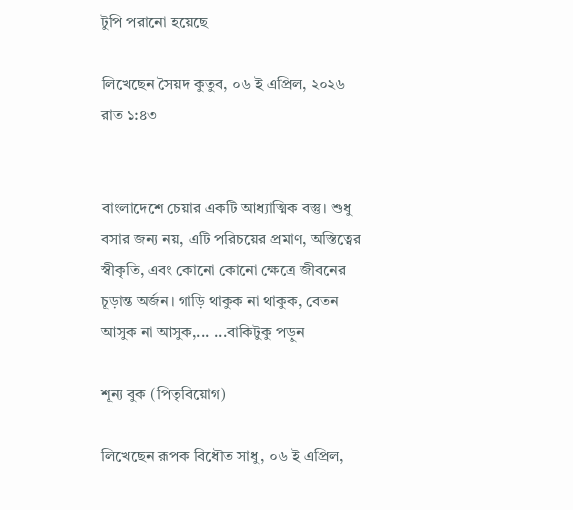টুপি পরানো হয়েছে

লিখেছেন সৈয়দ কুতুব, ০৬ ই এপ্রিল, ২০২৬ রাত ১:৪৩


বাংলাদেশে চেয়ার একটি আধ্যাত্মিক বস্তু। শুধু বসার জন্য নয়, এটি পরিচয়ের প্রমাণ, অস্তিত্বের স্বীকৃতি, এবং কোনো কোনো ক্ষেত্রে জীবনের চূড়ান্ত অর্জন। গাড়ি থাকুক না থাকুক, বেতন আসুক না আসুক,... ...বাকিটুকু পড়ুন

শূন্য বুক (পিতৃবিয়োগ)

লিখেছেন রূপক বিধৌত সাধু, ০৬ ই এপ্রিল,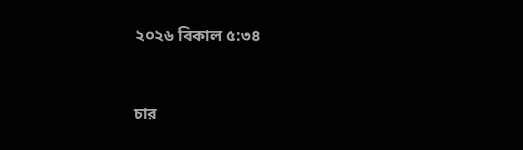২০২৬ বিকাল ৫:৩৪


চার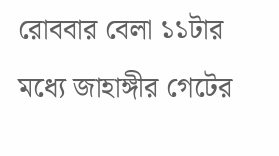রোববার বেলা ১১টার মধ্যে জাহাঙ্গীর গেটের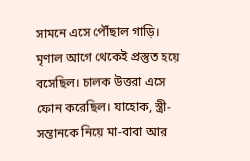সামনে এসে পৌঁছাল গাড়ি। মৃণাল আগে থেকেই প্রস্তুত হয়ে বসেছিল। চালক উত্তরা এসে ফোন করেছিল। যাহোক, স্ত্রী-সন্তানকে নিয়ে মা-বাবা আর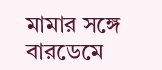মামার সঙ্গে বারডেমে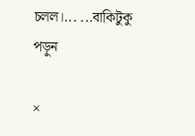চলল।... ...বাকিটুকু পড়ুন

×